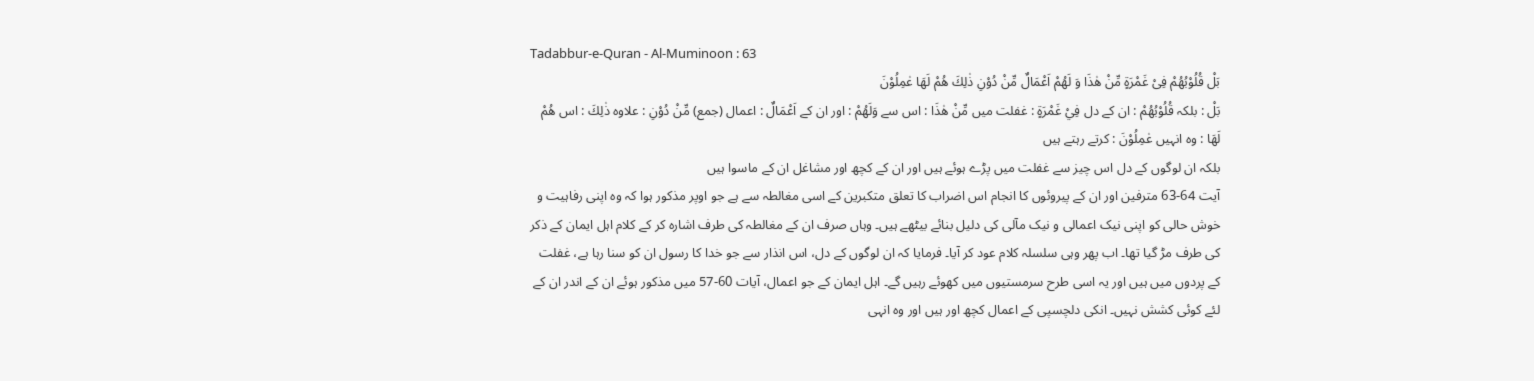Tadabbur-e-Quran - Al-Muminoon : 63
بَلْ قُلُوْبُهُمْ فِیْ غَمْرَةٍ مِّنْ هٰذَا وَ لَهُمْ اَعْمَالٌ مِّنْ دُوْنِ ذٰلِكَ هُمْ لَهَا عٰمِلُوْنَ
بَلْ : بلکہ قُلُوْبُهُمْ : ان کے دل فِيْ غَمْرَةٍ : غفلت میں مِّنْ ھٰذَا : اس سے وَلَهُمْ : اور ان کے اَعْمَالٌ : اعمال (جمع) مِّنْ دُوْنِ : علاوہ ذٰلِكَ : اس هُمْ لَهَا : وہ انہیں عٰمِلُوْنَ : کرتے رہتے ہیں
بلکہ ان لوگوں کے دل اس چیز سے غفلت میں پڑے ہوئے ہیں اور ان کے کچھ اور مشاغل ان کے ماسوا ہیں
آیت 64-63 مترفین اور ان کے پیروئوں کا انجام اس اضراب کا تعلق متکبرین کے اسی مغالطہ سے ہے جو اوپر مذکور ہوا کہ وہ اپنی رفاہیت و خوش حالی کو اپنی نیک اعمالی و نیک مآلی کی دلیل بنائے بیٹھے ہیں۔ وہاں صرف ان کے مغالطہ کی طرف اشارہ کر کے کلام اہل ایمان کے ذکر کی طرف مڑ گیا تھا۔ اب پھر وہی سلسلہ کلام عود کر آیا۔ فرمایا کہ ان لوگوں کے دل، اس انذار سے جو خدا کا رسول ان کو سنا رہا ہے، غفلت کے پردوں میں ہیں اور یہ اسی طرح سرمستیوں میں کھوئے رہیں گے۔ اہل ایمان کے جو اعمال، آیات 60-57 میں مذکور ہوئے ان کے اندر ان کے لئے کوئی کشش نہیں۔ انکی دلچسپی کے اعمال کچھ اور ہیں اور وہ انہی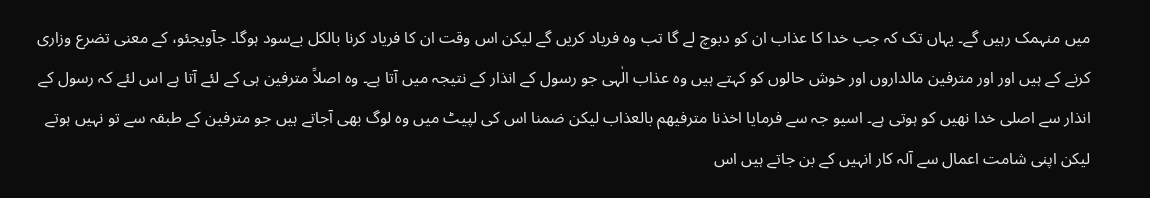میں منہمک رہیں گے۔ یہاں تک کہ جب خدا کا عذاب ان کو دبوچ لے گا تب وہ فریاد کریں گے لیکن اس وقت ان کا فریاد کرنا بالکل بےسود ہوگا۔ جآویجئو، کے معنی تضرع وزاری کرنے کے ہیں اور اور مترفین مالداروں اور خوش حالوں کو کہتے ہیں وہ عذاب الٰہی جو رسول کے انذار کے نتیجہ میں آتا ہے۔ وہ اصلاً مترفین ہی کے لئے آتا ہے اس لئے کہ رسول کے انذار سے اصلی خدا نھیں کو ہوتی ہے۔ اسیو جہ سے فرمایا اخذنا مترفیھم بالعذاب لیکن ضمنا اس کی لپیٹ میں وہ لوگ بھی آجاتے ہیں جو مترفین کے طبقہ سے تو نہیں ہوتے لیکن اپنی شامت اعمال سے آلہ کار انہیں کے بن جاتے ہیں اس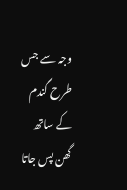وجہ سے جس طرح گندم کے ساتھ گھن پس جاتا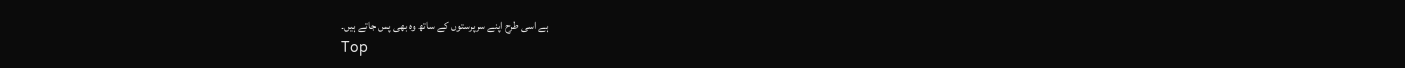ہے اسی طرح اپنے سرپرستوں کے ساتھ وہ بھی پس جاتے ہیں۔
Top